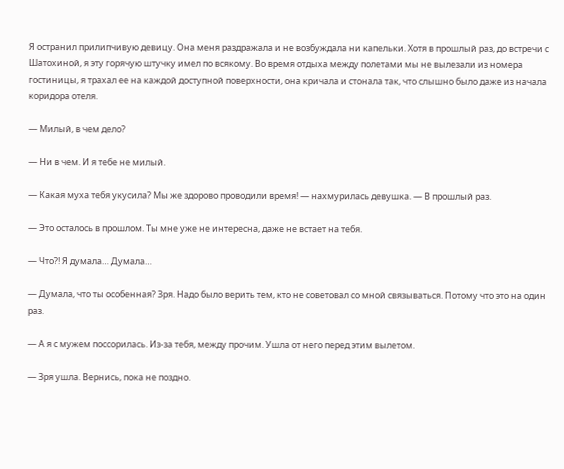Я остранил прилипчивую девицу. Она меня раздражала и не возбуждала ни капельки. Хотя в прошлый раз, до встречи с Шатохиной, я эту горячую штучку имел по всякому. Во время отдыха между полетами мы не вылезали из номера гостиницы, я трахал ее на каждой доступной поверхности, она кричала и стонала так, что слышно было даже из начала коридора отеля.

— Милый, в чем дело?

— Ни в чем. И я тебе не милый.

— Какая муха тебя укусила? Мы же здорово проводили время! — нахмурилась девушка. — В прошлый раз.

— Это осталось в прошлом. Ты мне уже не интересна, даже не встает на тебя.

— Что?! Я думала… Думала…

— Думала, что ты особенная? Зря. Надо было верить тем, кто не советовал со мной связываться. Потому что это на один раз.

— А я с мужем поссорилась. Из-за тебя, между прочим. Ушла от него перед этим вылетом.

— Зря ушла. Вернись, пока не поздно.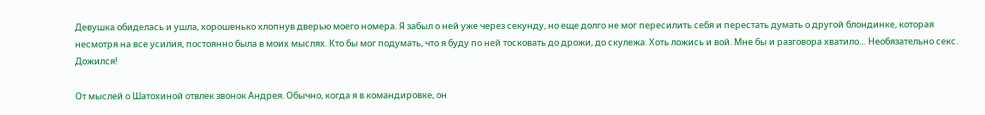Девушка обиделась и ушла, хорошенько хлопнув дверью моего номера. Я забыл о ней уже через секунду, но еще долго не мог пересилить себя и перестать думать о другой блондинке, которая несмотря на все усилия, постоянно была в моих мыслях. Кто бы мог подумать, что я буду по ней тосковать до дрожи, до скулежа. Хоть ложись и вой. Мне бы и разговора хватило… Необязательно секс. Дожился!

От мыслей о Шатохиной отвлек звонок Андрея. Обычно, когда я в командировке, он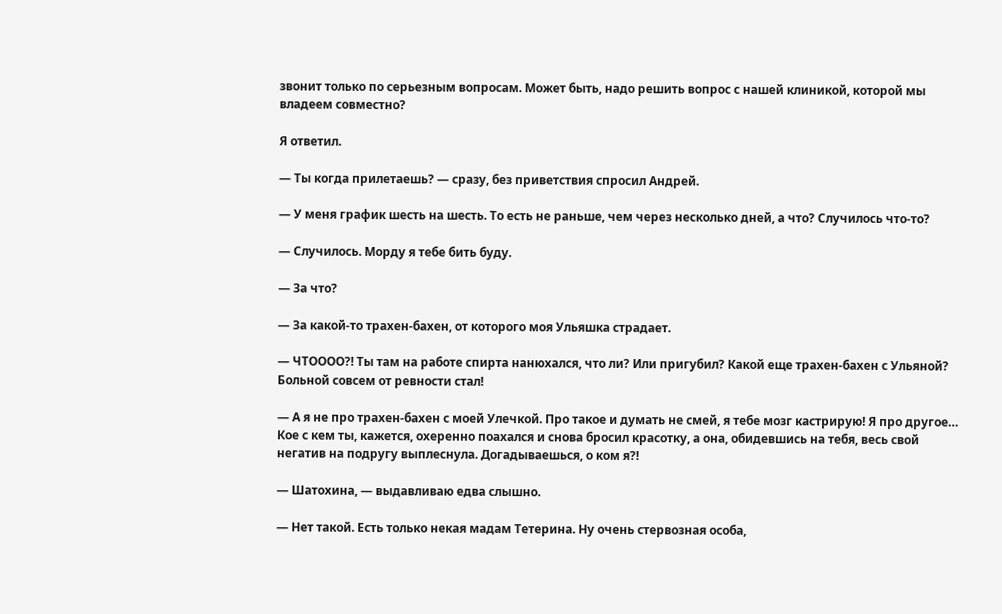звонит только по серьезным вопросам. Может быть, надо решить вопрос с нашей клиникой, которой мы владеем совместно?

Я ответил.

— Ты когда прилетаешь? — сразу, без приветствия спросил Андрей.

— У меня график шесть на шесть. То есть не раньше, чем через несколько дней, а что? Случилось что-то?

— Случилось. Морду я тебе бить буду.

— За что?

— За какой-то трахен-бахен, от которого моя Ульяшка страдает.

— ЧТОООО?! Ты там на работе спирта нанюхался, что ли? Или пригубил? Какой еще трахен-бахен с Ульяной? Больной совсем от ревности стал!

— А я не про трахен-бахен с моей Улечкой. Про такое и думать не смей, я тебе мозг кастрирую! Я про другое… Кое с кем ты, кажется, охеренно поахался и снова бросил красотку, а она, обидевшись на тебя, весь свой негатив на подругу выплеснула. Догадываешься, о ком я?!

— Шатохина, — выдавливаю едва слышно.

— Нет такой. Есть только некая мадам Тетерина. Ну очень стервозная особа,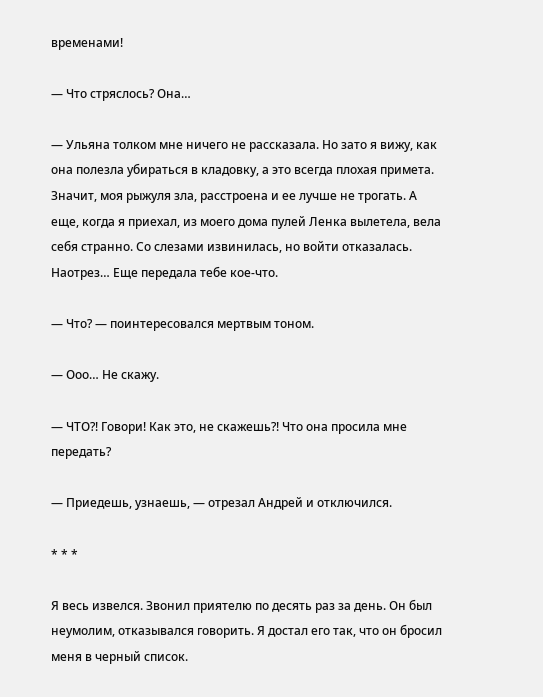временами!

— Что стряслось? Она…

— Ульяна толком мне ничего не рассказала. Но зато я вижу, как она полезла убираться в кладовку, а это всегда плохая примета. Значит, моя рыжуля зла, расстроена и ее лучше не трогать. А еще, когда я приехал, из моего дома пулей Ленка вылетела, вела себя странно. Со слезами извинилась, но войти отказалась. Наотрез… Еще передала тебе кое-что.

— Что? — поинтересовался мертвым тоном.

— Ооо… Не скажу.

— ЧТО?! Говори! Как это, не скажешь?! Что она просила мне передать?

— Приедешь, узнаешь, — отрезал Андрей и отключился.

* * *

Я весь извелся. Звонил приятелю по десять раз за день. Он был неумолим, отказывался говорить. Я достал его так, что он бросил меня в черный список.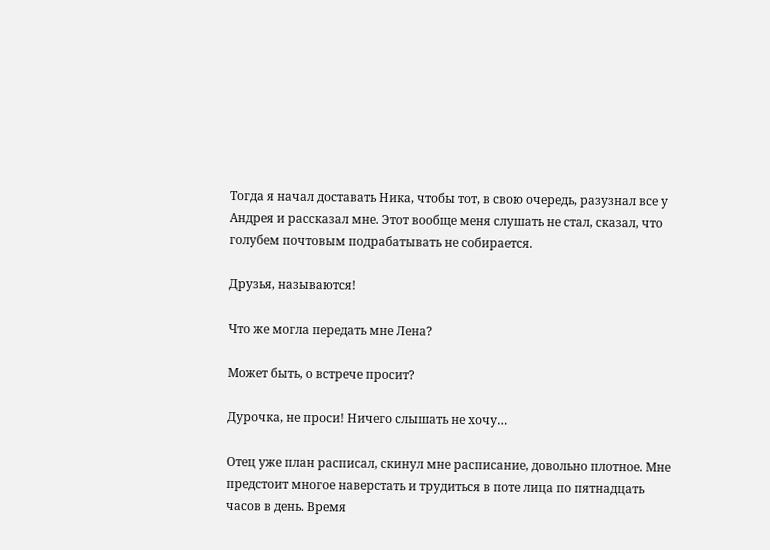Тогда я начал доставать Ника, чтобы тот, в свою очередь, разузнал все у Андрея и рассказал мне. Этот вообще меня слушать не стал, сказал, что голубем почтовым подрабатывать не собирается.

Друзья, называются!

Что же могла передать мне Лена?

Может быть, о встрече просит?

Дурочка, не проси! Ничего слышать не хочу…

Отец уже план расписал, скинул мне расписание, довольно плотное. Мне предстоит многое наверстать и трудиться в поте лица по пятнадцать часов в день. Время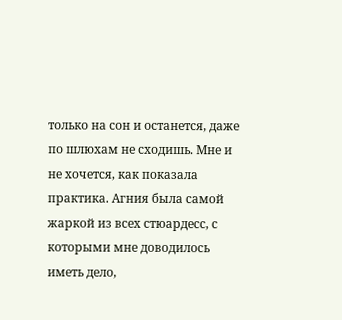только на сон и останется, даже по шлюхам не сходишь. Мне и не хочется, как показала практика. Агния была самой жаркой из всех стюардесс, с которыми мне доводилось иметь дело,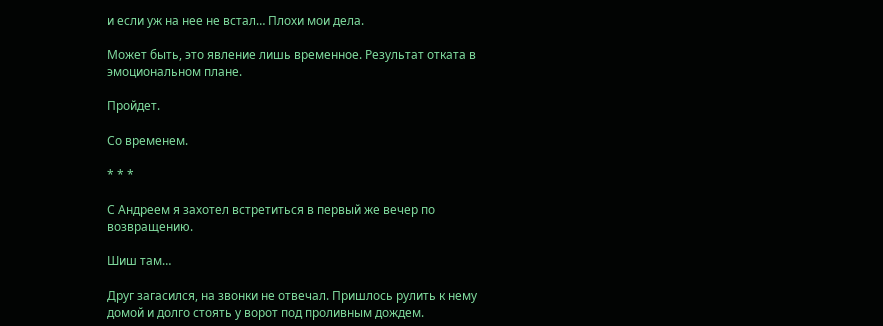и если уж на нее не встал… Плохи мои дела.

Может быть, это явление лишь временное. Результат отката в эмоциональном плане.

Пройдет.

Со временем.

* * *

С Андреем я захотел встретиться в первый же вечер по возвращению.

Шиш там…

Друг загасился, на звонки не отвечал. Пришлось рулить к нему домой и долго стоять у ворот под проливным дождем.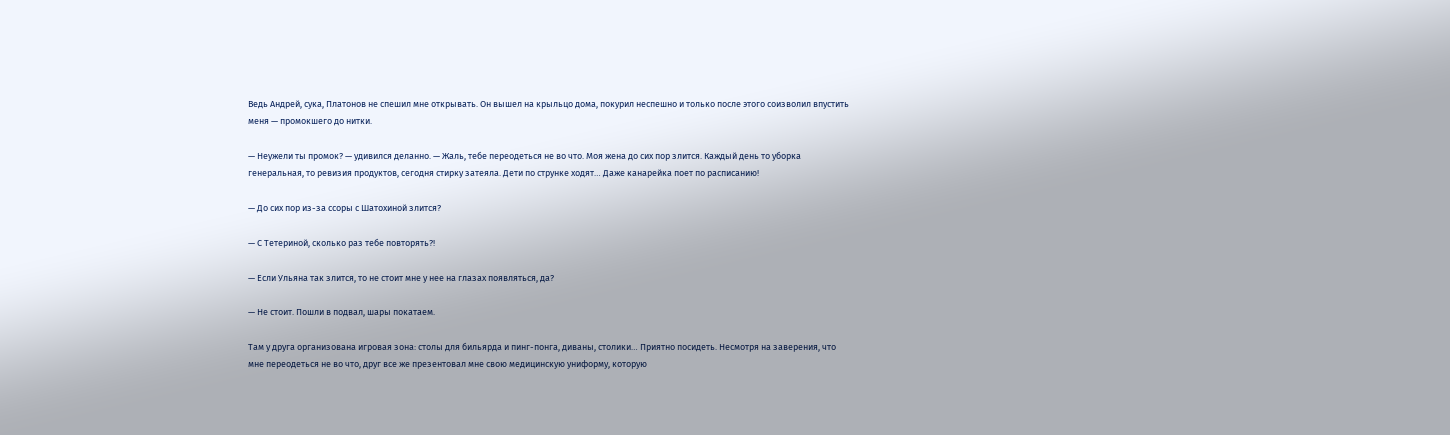Ведь Андрей, сука, Платонов не спешил мне открывать. Он вышел на крыльцо дома, покурил неспешно и только после этого соизволил впустить меня — промокшего до нитки.

— Неужели ты промок? — удивился деланно. — Жаль, тебе переодеться не во что. Моя жена до сих пор злится. Каждый день то уборка генеральная, то ревизия продуктов, сегодня стирку затеяла. Дети по струнке ходят… Даже канарейка поет по расписанию!

— До сих пор из-за ссоры с Шатохиной злится?

— С Тетериной, сколько раз тебе повторять?!

— Если Ульяна так злится, то не стоит мне у нее на глазах появляться, да?

— Не стоит. Пошли в подвал, шары покатаем.

Там у друга организована игровая зона: столы для бильярда и пинг-понга, диваны, столики… Приятно посидеть. Несмотря на заверения, что мне переодеться не во что, друг все же презентовал мне свою медицинскую униформу, которую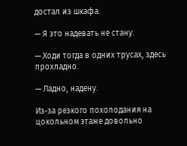достал из шкафа.

— Я это надевать не стану.

— Ходи тогда в одних трусах, здесь прохладно.

— Ладно, надену.

Из-за резкого похолодания на цокольном этаже довольно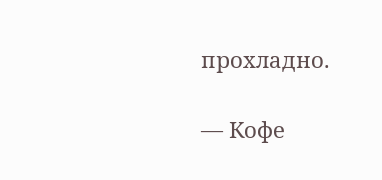прохладно.

— Кофе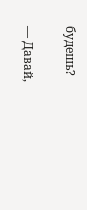будешь?

— Давай,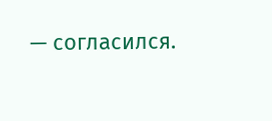— согласился.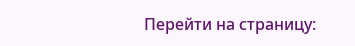Перейти на страницу: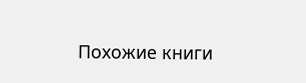Похожие книги